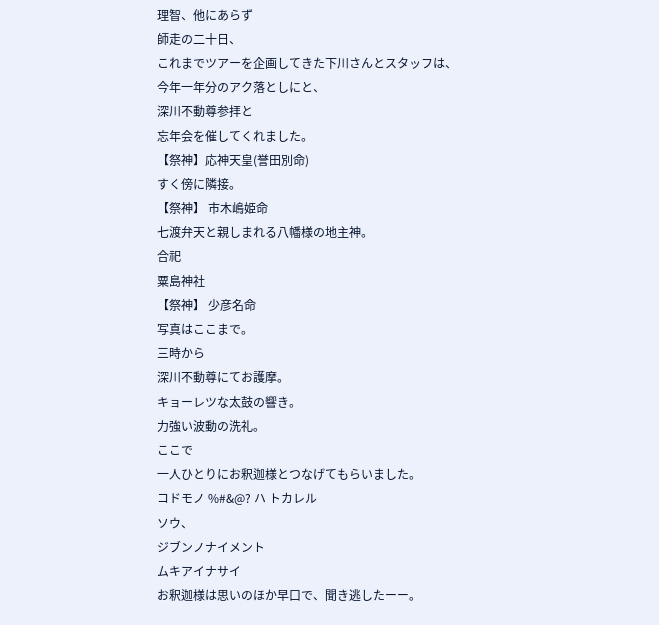理智、他にあらず
師走の二十日、
これまでツアーを企画してきた下川さんとスタッフは、
今年一年分のアク落としにと、
深川不動尊参拝と
忘年会を催してくれました。
【祭神】応神天皇(誉田別命)
すく傍に隣接。
【祭神】 市木嶋姫命
七渡弁天と親しまれる八幡様の地主神。
合祀
粟島神社
【祭神】 少彦名命
写真はここまで。
三時から
深川不動尊にてお護摩。
キョーレツな太鼓の響き。
力強い波動の洗礼。
ここで
一人ひとりにお釈迦様とつなげてもらいました。
コドモノ %#&@? ハ トカレル
ソウ、
ジブンノナイメント
ムキアイナサイ
お釈迦様は思いのほか早口で、聞き逃したーー。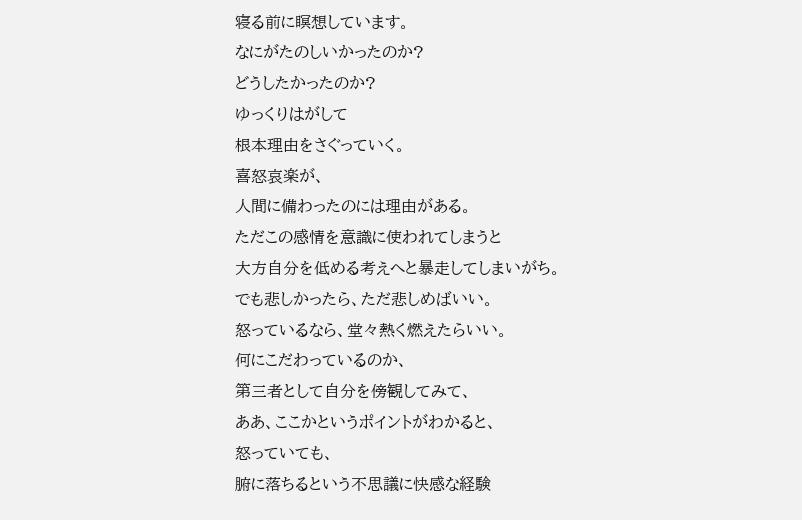寝る前に瞑想しています。
なにがたのしいかったのか?
どうしたかったのか?
ゆっくりはがして
根本理由をさぐっていく。
喜怒哀楽が、
人間に備わったのには理由がある。
ただこの感情を意識に使われてしまうと
大方自分を低める考えへと暴走してしまいがち。
でも悲しかったら、ただ悲しめばいい。
怒っているなら、堂々熱く燃えたらいい。
何にこだわっているのか、
第三者として自分を傍観してみて、
ああ、ここかというポイントがわかると、
怒っていても、
腑に落ちるという不思議に快感な経験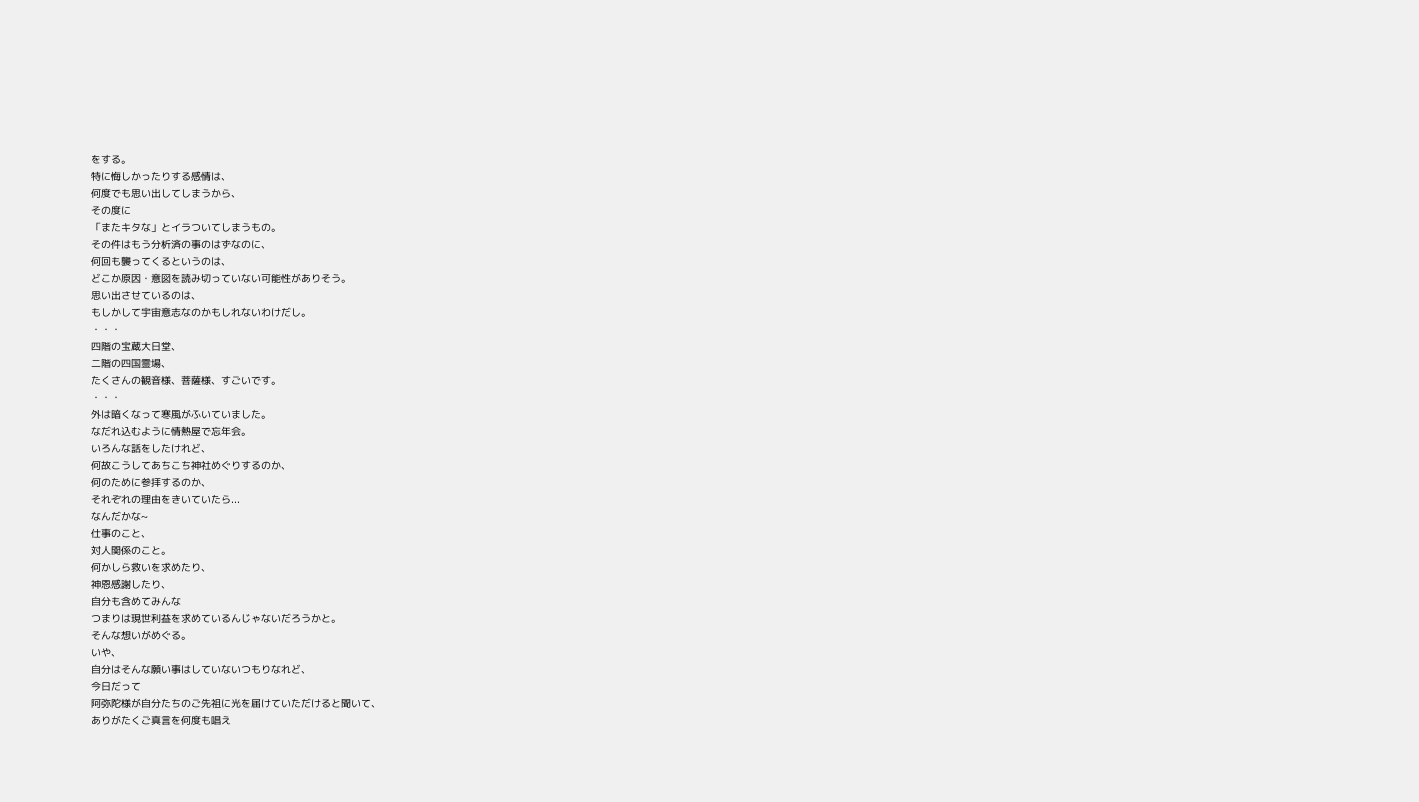をする。
特に悔しかったりする感情は、
何度でも思い出してしまうから、
その度に
「またキタな」とイラついてしまうもの。
その件はもう分析済の事のはずなのに、
何回も襲ってくるというのは、
どこか原因・意図を読み切っていない可能性がありそう。
思い出させているのは、
もしかして宇宙意志なのかもしれないわけだし。
・・・
四階の宝蔵大日堂、
二階の四国霊場、
たくさんの観音様、菩薩様、すごいです。
・・・
外は暗くなって寒風がふいていました。
なだれ込むように情熱屋で忘年会。
いろんな話をしたけれど、
何故こうしてあちこち神社めぐりするのか、
何のために参拝するのか、
それぞれの理由をきいていたら...
なんだかな~
仕事のこと、
対人関係のこと。
何かしら救いを求めたり、
神恩感謝したり、
自分も含めてみんな
つまりは現世利益を求めているんじゃないだろうかと。
そんな想いがめぐる。
いや、
自分はそんな願い事はしていないつもりなれど、
今日だって
阿弥陀様が自分たちのご先祖に光を届けていただけると聞いて、
ありがたくご真言を何度も唱え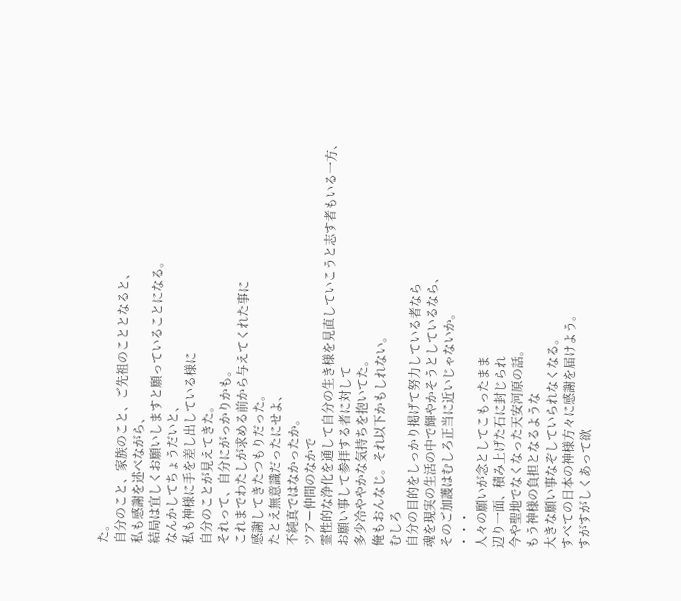た。
自分のこと、家族のこと、ご先祖のこととなると、
私も感謝を述べながら、
結局は宜しくお願いしますと願っていることになる。
なんかしてちょうだいと、
私も神様に手を差し出している様に
自分のことが見えてきた。
それって、自分にがっかりかも。
これまでわたしが求める前から与えてくれた事に
感謝してきたつもりだった。
たとえ無意識だったにせよ、
不純真ではなかったか。
ツアー仲間のなかで
霊性的な浄化を通して自分の生き様を見直していこうと志す者もいる一方、
お願い事して参拝する者に対して
多少冷ややかな気持ちを抱いてた。
俺もおんなじ。それ以下かもしれない。
むしろ
自分の目的をしっかり掲げて努力している者なら
魂を現実の生活の中で輝やかそうとしているなら、
そのご加護はむしろ正当に近いじゃないか。
・・・
人々の願いが念としてこもったまま
辺り一面、積み上げた石に封じられ
今や聖地でなくなった天安河原の話。
もう神様の負担となるような
大きな願い事なぞしていられなくなる。
すべての日本の神様方々に感謝を届けよう。
すがすがしくあって欲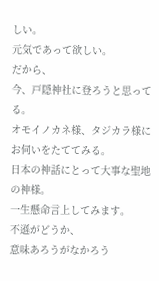しい。
元気であって欲しい。
だから、
今、戸隠神社に登ろうと思ってる。
オモイノカネ様、タジカラ様に
お伺いをたててみる。
日本の神話にとって大事な聖地の神様。
一生懸命言上してみます。
不遜がどうか、
意味あろうがなかろう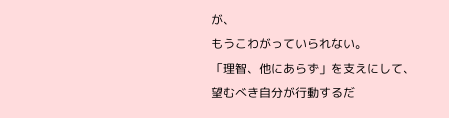が、
もうこわがっていられない。
「理智、他にあらず」を支えにして、
望むべき自分が行動するだ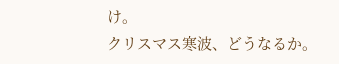け。
クリスマス寒波、どうなるか。